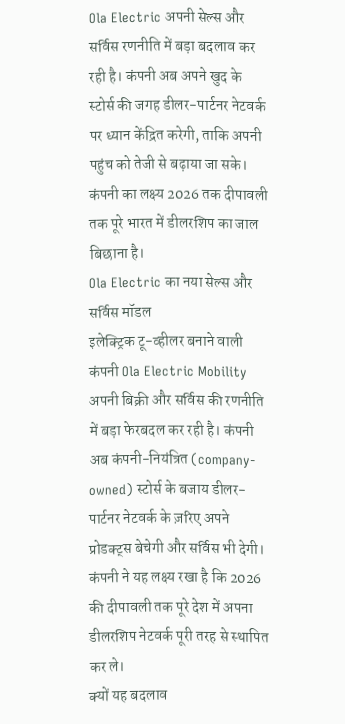Ola Electric अपनी सेल्स और सर्विस रणनीति में बड़ा बदलाव कर रही है। कंपनी अब अपने खुद के स्टोर्स की जगह डीलर-पार्टनर नेटवर्क पर ध्यान केंद्रित करेगी, ताकि अपनी पहुंच को तेजी से बढ़ाया जा सके। कंपनी का लक्ष्य 2026 तक दीपावली तक पूरे भारत में डीलरशिप का जाल बिछाना है।
Ola Electric का नया सेल्स और सर्विस मॉडल
इलेक्ट्रिक टू-व्हीलर बनाने वाली कंपनी Ola Electric Mobility अपनी बिक्री और सर्विस की रणनीति में बड़ा फेरबदल कर रही है। कंपनी अब कंपनी-नियंत्रित (company-owned) स्टोर्स के बजाय डीलर-पार्टनर नेटवर्क के ज़रिए अपने प्रोडक्ट्स बेचेगी और सर्विस भी देगी। कंपनी ने यह लक्ष्य रखा है कि 2026 की दीपावली तक पूरे देश में अपना डीलरशिप नेटवर्क पूरी तरह से स्थापित कर ले।
क्यों यह बदलाव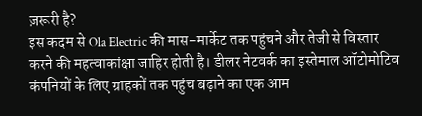ज़रूरी है?
इस कदम से Ola Electric की मास-मार्केट तक पहुंचने और तेजी से विस्तार करने की महत्वाकांक्षा जाहिर होती है। डीलर नेटवर्क का इस्तेमाल ऑटोमोटिव कंपनियों के लिए ग्राहकों तक पहुंच बढ़ाने का एक आम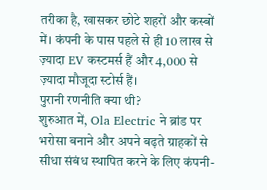तरीका है, खासकर छोटे शहरों और कस्बों में। कंपनी के पास पहले से ही 10 लाख से ज़्यादा EV कस्टमर्स हैं और 4,000 से ज़्यादा मौजूदा स्टोर्स हैं।
पुरानी रणनीति क्या थी?
शुरुआत में, Ola Electric ने ब्रांड पर भरोसा बनाने और अपने बढ़ते ग्राहकों से सीधा संबंध स्थापित करने के लिए कंपनी-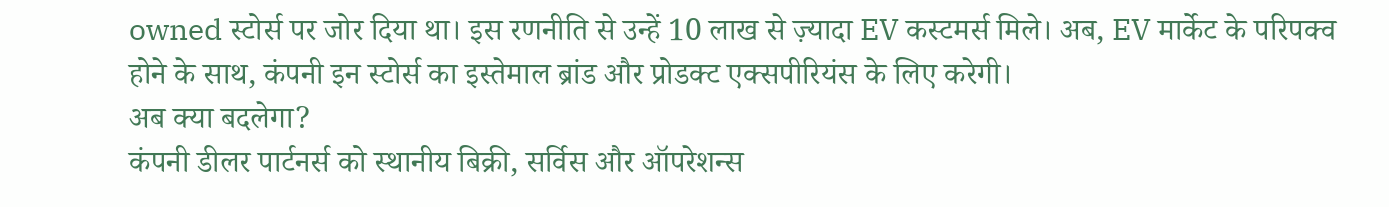owned स्टोर्स पर जोर दिया था। इस रणनीति से उन्हें 10 लाख से ज़्यादा EV कस्टमर्स मिले। अब, EV मार्केट के परिपक्व होने के साथ, कंपनी इन स्टोर्स का इस्तेमाल ब्रांड और प्रोडक्ट एक्सपीरियंस के लिए करेगी।
अब क्या बदलेगा?
कंपनी डीलर पार्टनर्स को स्थानीय बिक्री, सर्विस और ऑपरेशन्स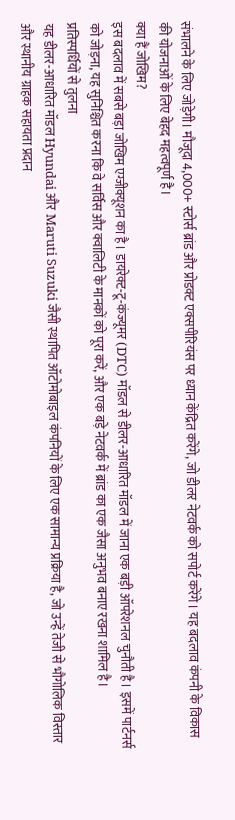संभालने के लिए जोड़ेगी। मौजूदा 4,000+ स्टोर्स ब्रांड और प्रोडक्ट एक्सपीरियंस पर ध्यान केंद्रित करेंगे, जो डीलर नेटवर्क को सपोर्ट करेंगे। यह बदलाव कंपनी के विकास की योजनाओं के लिए बेहद महत्वपूर्ण है।
क्या हैं जोखिम?
इस बदलाव में सबसे बड़ा जोखिम एग्जीक्यूशन का है। डायरेक्ट-टू-कंज्यूमर (DTC) मॉडल से डीलर-आधारित मॉडल में जाना एक बड़ी ऑपरेशनल चुनौती है। इसमें पार्टनर्स को जोड़ना, यह सुनिश्चित करना कि वे सर्विस और क्वालिटी के मानकों को पूरा करें, और एक बड़े नेटवर्क में ब्रांड का एक जैसा अनुभव बनाए रखना शामिल है।
प्रतिस्पर्धियों से तुलना
यह डीलर-आधारित मॉडल Hyundai और Maruti Suzuki जैसी स्थापित ऑटोमोबाइल कंपनियों के लिए एक सामान्य प्रक्रिया है, जो उन्हें तेजी से भौगोलिक विस्तार और स्थानीय ग्राहक सहायता प्रदान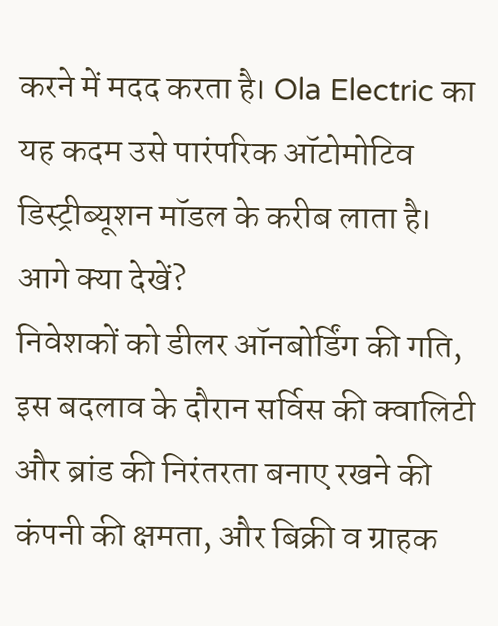करने में मदद करता है। Ola Electric का यह कदम उसे पारंपरिक ऑटोमोटिव डिस्ट्रीब्यूशन मॉडल के करीब लाता है।
आगे क्या देखें?
निवेशकों को डीलर ऑनबोर्डिंग की गति, इस बदलाव के दौरान सर्विस की क्वालिटी और ब्रांड की निरंतरता बनाए रखने की कंपनी की क्षमता, और बिक्री व ग्राहक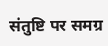संतुष्टि पर समग्र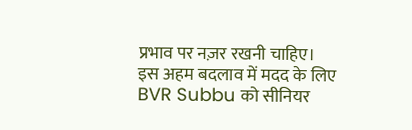प्रभाव पर नज़र रखनी चाहिए। इस अहम बदलाव में मदद के लिए BVR Subbu को सीनियर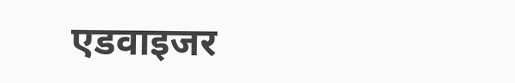एडवाइजर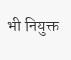भी नियुक्त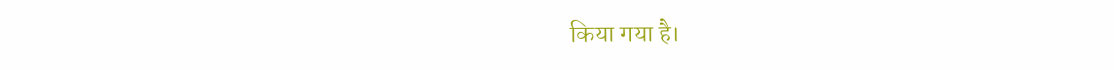किया गया है।